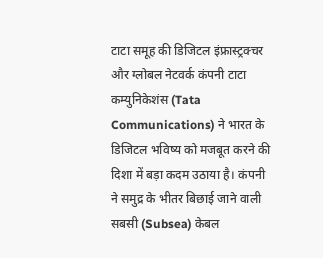टाटा समूह की डिजिटल इंफ्रास्ट्रक्चर और ग्लोबल नेटवर्क कंपनी टाटा कम्युनिकेशंस (Tata Communications) ने भारत के डिजिटल भविष्य को मजबूत करने की दिशा में बड़ा कदम उठाया है। कंपनी ने समुद्र के भीतर बिछाई जाने वाली सबसी (Subsea) केबल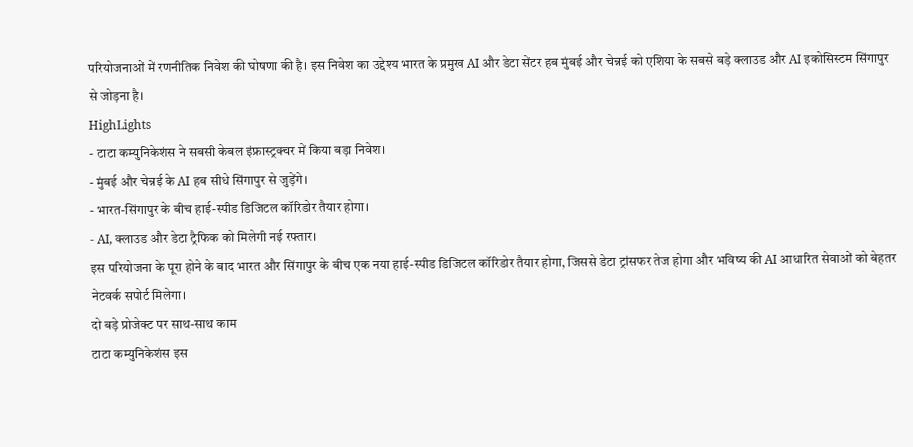परियोजनाओं में रणनीतिक निवेश की घोषणा की है। इस निवेश का उद्देश्य भारत के प्रमुख AI और डेटा सेंटर हब मुंबई और चेन्नई को एशिया के सबसे बड़े क्लाउड और AI इकोसिस्टम सिंगापुर से जोड़ना है।
HighLights
- टाटा कम्युनिकेशंस ने सबसी केबल इंफ्रास्ट्रक्चर में किया बड़ा निवेश।
- मुंबई और चेन्नई के AI हब सीधे सिंगापुर से जुड़ेंगे।
- भारत-सिंगापुर के बीच हाई-स्पीड डिजिटल कॉरिडोर तैयार होगा।
- AI, क्लाउड और डेटा ट्रैफिक को मिलेगी नई रफ्तार।
इस परियोजना के पूरा होने के बाद भारत और सिंगापुर के बीच एक नया हाई-स्पीड डिजिटल कॉरिडोर तैयार होगा, जिससे डेटा ट्रांसफर तेज होगा और भविष्य की AI आधारित सेवाओं को बेहतर नेटवर्क सपोर्ट मिलेगा।
दो बड़े प्रोजेक्ट पर साथ-साथ काम
टाटा कम्युनिकेशंस इस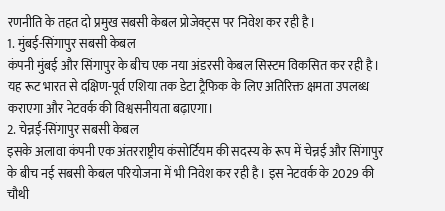रणनीति के तहत दो प्रमुख सबसी केबल प्रोजेक्ट्स पर निवेश कर रही है।
1. मुंबई-सिंगापुर सबसी केबल
कंपनी मुंबई और सिंगापुर के बीच एक नया अंडरसी केबल सिस्टम विकसित कर रही है। यह रूट भारत से दक्षिण-पूर्व एशिया तक डेटा ट्रैफिक के लिए अतिरिक्त क्षमता उपलब्ध कराएगा और नेटवर्क की विश्वसनीयता बढ़ाएगा।
2. चेन्नई-सिंगापुर सबसी केबल
इसके अलावा कंपनी एक अंतरराष्ट्रीय कंसोर्टियम की सदस्य के रूप में चेन्नई और सिंगापुर के बीच नई सबसी केबल परियोजना में भी निवेश कर रही है। इस नेटवर्क के 2029 की चौथी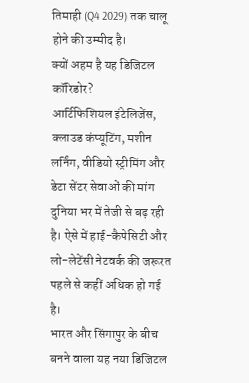तिमाही (Q4 2029) तक चालू होने की उम्मीद है।
क्यों अहम है यह डिजिटल कॉरिडोर?
आर्टिफिशियल इंटेलिजेंस, क्लाउड कंप्यूटिंग, मशीन लर्निंग, वीडियो स्ट्रीमिंग और डेटा सेंटर सेवाओं की मांग दुनिया भर में तेजी से बढ़ रही है। ऐसे में हाई-कैपेसिटी और लो-लेटेंसी नेटवर्क की जरूरत पहले से कहीं अधिक हो गई है।
भारत और सिंगापुर के बीच बनने वाला यह नया डिजिटल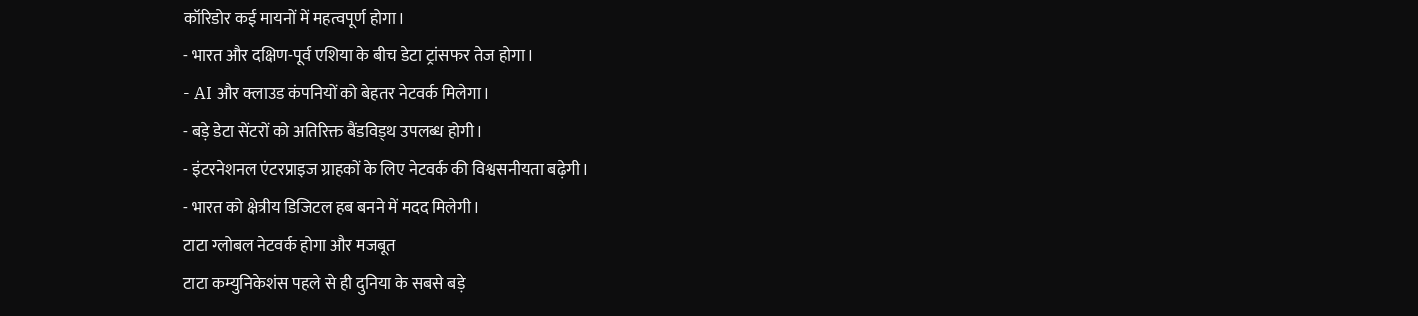कॉरिडोर कई मायनों में महत्वपूर्ण होगा।
- भारत और दक्षिण-पूर्व एशिया के बीच डेटा ट्रांसफर तेज होगा।
- AI और क्लाउड कंपनियों को बेहतर नेटवर्क मिलेगा।
- बड़े डेटा सेंटरों को अतिरिक्त बैंडविड्थ उपलब्ध होगी।
- इंटरनेशनल एंटरप्राइज ग्राहकों के लिए नेटवर्क की विश्वसनीयता बढ़ेगी।
- भारत को क्षेत्रीय डिजिटल हब बनने में मदद मिलेगी।
टाटा ग्लोबल नेटवर्क होगा और मजबूत
टाटा कम्युनिकेशंस पहले से ही दुनिया के सबसे बड़े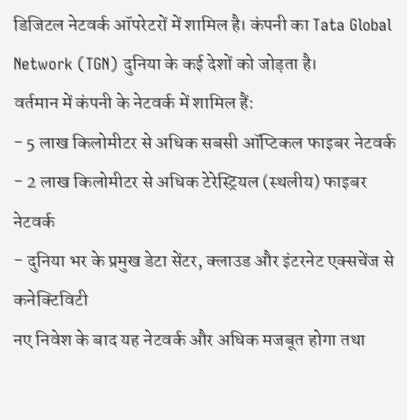डिजिटल नेटवर्क ऑपरेटरों में शामिल है। कंपनी का Tata Global Network (TGN) दुनिया के कई देशों को जोड़ता है।
वर्तमान में कंपनी के नेटवर्क में शामिल हैं:
- 5 लाख किलोमीटर से अधिक सबसी ऑप्टिकल फाइबर नेटवर्क
- 2 लाख किलोमीटर से अधिक टेरेस्ट्रियल (स्थलीय) फाइबर नेटवर्क
- दुनिया भर के प्रमुख डेटा सेंटर, क्लाउड और इंटरनेट एक्सचेंज से कनेक्टिविटी
नए निवेश के बाद यह नेटवर्क और अधिक मजबूत होगा तथा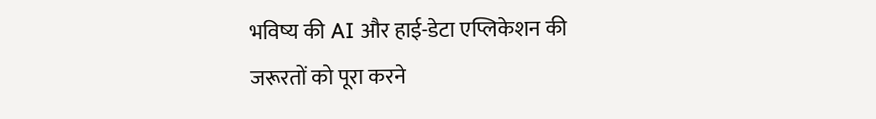भविष्य की AI और हाई-डेटा एप्लिकेशन की जरूरतों को पूरा करने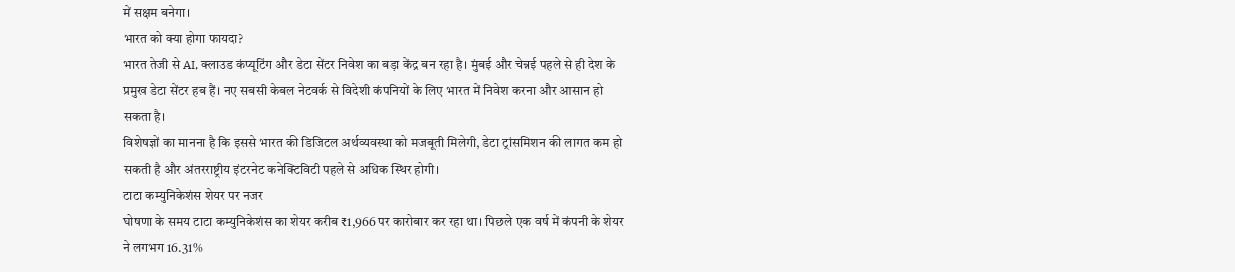में सक्षम बनेगा।
भारत को क्या होगा फायदा?
भारत तेजी से AI, क्लाउड कंप्यूटिंग और डेटा सेंटर निवेश का बड़ा केंद्र बन रहा है। मुंबई और चेन्नई पहले से ही देश के प्रमुख डेटा सेंटर हब हैं। नए सबसी केबल नेटवर्क से विदेशी कंपनियों के लिए भारत में निवेश करना और आसान हो सकता है।
विशेषज्ञों का मानना है कि इससे भारत की डिजिटल अर्थव्यवस्था को मजबूती मिलेगी, डेटा ट्रांसमिशन की लागत कम हो सकती है और अंतरराष्ट्रीय इंटरनेट कनेक्टिविटी पहले से अधिक स्थिर होगी।
टाटा कम्युनिकेशंस शेयर पर नजर
घोषणा के समय टाटा कम्युनिकेशंस का शेयर करीब ₹1,966 पर कारोबार कर रहा था। पिछले एक वर्ष में कंपनी के शेयर ने लगभग 16.31%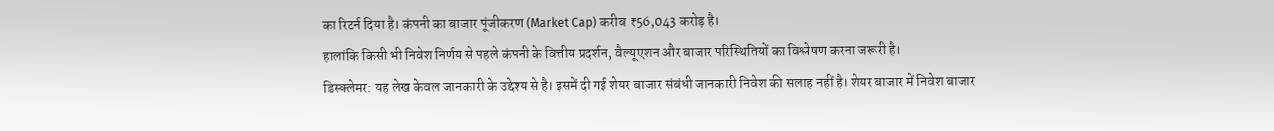का रिटर्न दिया है। कंपनी का बाजार पूंजीकरण (Market Cap) करीब ₹56,043 करोड़ है।
हालांकि किसी भी निवेश निर्णय से पहले कंपनी के वित्तीय प्रदर्शन, वैल्यूएशन और बाजार परिस्थितियों का विश्लेषण करना जरूरी है।
डिस्क्लेमर: यह लेख केवल जानकारी के उद्देश्य से है। इसमें दी गई शेयर बाजार संबंधी जानकारी निवेश की सलाह नहीं है। शेयर बाजार में निवेश बाजार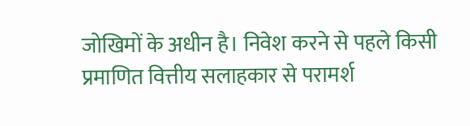जोखिमों के अधीन है। निवेश करने से पहले किसी प्रमाणित वित्तीय सलाहकार से परामर्श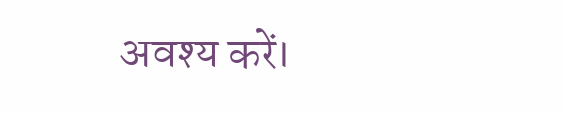अवश्य करें।